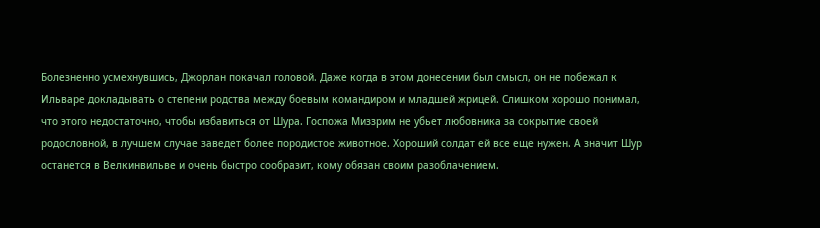Болезненно усмехнувшись, Джорлан покачал головой. Даже когда в этом донесении был смысл, он не побежал к Ильваре докладывать о степени родства между боевым командиром и младшей жрицей. Слишком хорошо понимал, что этого недостаточно, чтобы избавиться от Шура. Госпожа Миззрим не убьет любовника за сокрытие своей родословной, в лучшем случае заведет более породистое животное. Хороший солдат ей все еще нужен. А значит Шур останется в Велкинвильве и очень быстро сообразит, кому обязан своим разоблачением.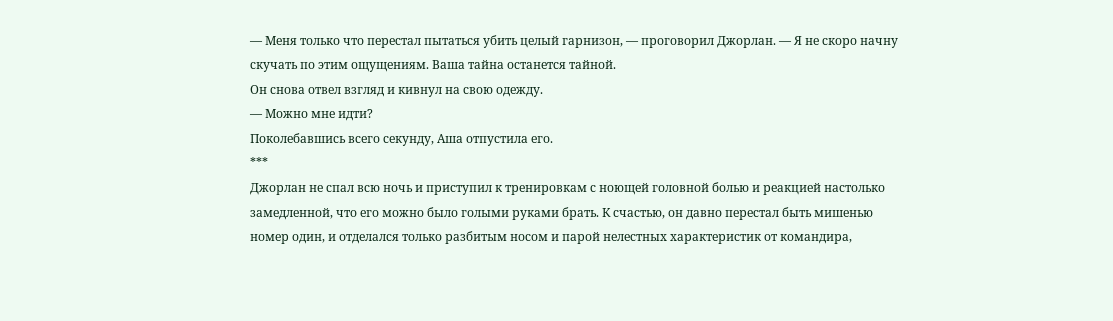— Меня только что перестал пытаться убить целый гарнизон, — проговорил Джорлан. — Я не скоро начну скучать по этим ощущениям. Ваша тайна останется тайной.
Он снова отвел взгляд и кивнул на свою одежду.
— Можно мне идти?
Поколебавшись всего секунду, Аша отпустила его.
***
Джорлан не спал всю ночь и приступил к тренировкам с ноющей головной болью и реакцией настолько замедленной, что его можно было голыми руками брать. К счастью, он давно перестал быть мишенью номер один, и отделался только разбитым носом и парой нелестных характеристик от командира,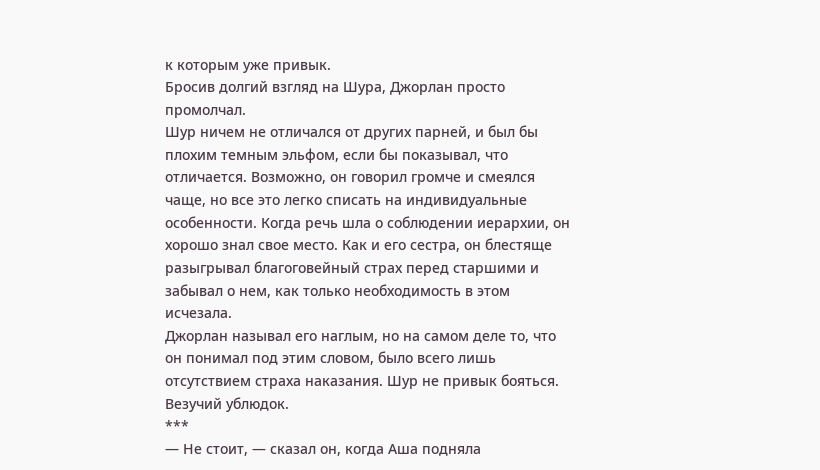к которым уже привык.
Бросив долгий взгляд на Шура, Джорлан просто промолчал.
Шур ничем не отличался от других парней, и был бы плохим темным эльфом, если бы показывал, что отличается. Возможно, он говорил громче и смеялся чаще, но все это легко списать на индивидуальные особенности. Когда речь шла о соблюдении иерархии, он хорошо знал свое место. Как и его сестра, он блестяще разыгрывал благоговейный страх перед старшими и забывал о нем, как только необходимость в этом исчезала.
Джорлан называл его наглым, но на самом деле то, что он понимал под этим словом, было всего лишь отсутствием страха наказания. Шур не привык бояться.
Везучий ублюдок.
***
— Не стоит, — сказал он, когда Аша подняла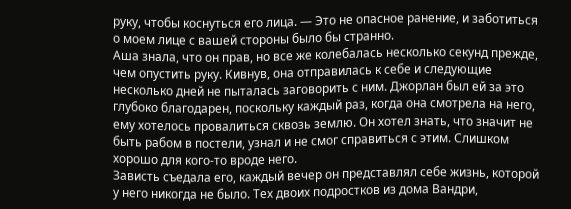руку, чтобы коснуться его лица. — Это не опасное ранение, и заботиться о моем лице с вашей стороны было бы странно.
Аша знала, что он прав, но все же колебалась несколько секунд прежде, чем опустить руку. Кивнув, она отправилась к себе и следующие несколько дней не пыталась заговорить с ним. Джорлан был ей за это глубоко благодарен, поскольку каждый раз, когда она смотрела на него, ему хотелось провалиться сквозь землю. Он хотел знать, что значит не быть рабом в постели, узнал и не смог справиться с этим. Слишком хорошо для кого-то вроде него.
Зависть съедала его, каждый вечер он представлял себе жизнь, которой у него никогда не было. Тех двоих подростков из дома Вандри,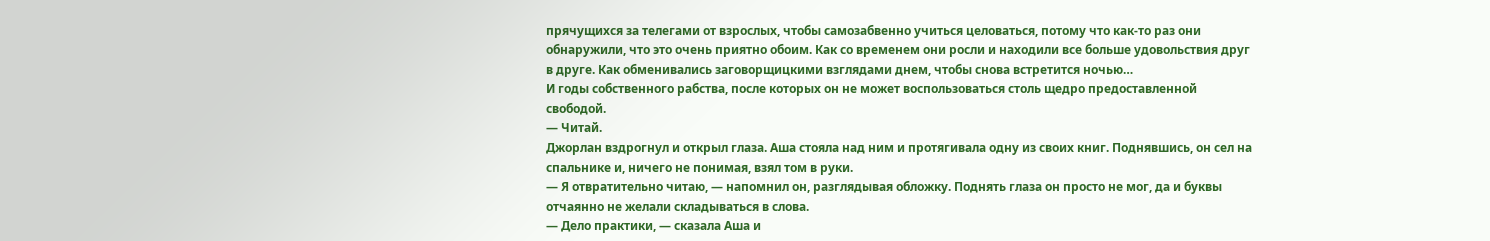прячущихся за телегами от взрослых, чтобы самозабвенно учиться целоваться, потому что как-то раз они обнаружили, что это очень приятно обоим. Как со временем они росли и находили все больше удовольствия друг в друге. Как обменивались заговорщицкими взглядами днем, чтобы снова встретится ночью…
И годы собственного рабства, после которых он не может воспользоваться столь щедро предоставленной свободой.
— Читай.
Джорлан вздрогнул и открыл глаза. Аша стояла над ним и протягивала одну из своих книг. Поднявшись, он сел на спальнике и, ничего не понимая, взял том в руки.
— Я отвратительно читаю, — напомнил он, разглядывая обложку. Поднять глаза он просто не мог, да и буквы отчаянно не желали складываться в слова.
— Дело практики, — сказала Аша и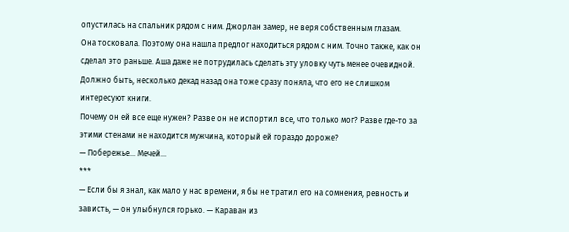опустилась на спальник рядом с ним. Джорлан замер, не веря собственным глазам.
Она тосковала. Поэтому она нашла предлог находиться рядом с ним. Точно также, как он сделал это раньше. Аша даже не потрудилась сделать эту уловку чуть менее очевидной. Должно быть, несколько декад назад она тоже сразу поняла, что его не слишком интересуют книги.
Почему он ей все еще нужен? Разве он не испортил все, что только мог? Разве где-то за этими стенами не находится мужчина, который ей гораздо дороже?
— Побережье… Мечей…
***
— Если бы я знал, как мало у нас времени, я бы не тратил его на сомнения, ревность и зависть, — он улыбнулся горько. — Караван из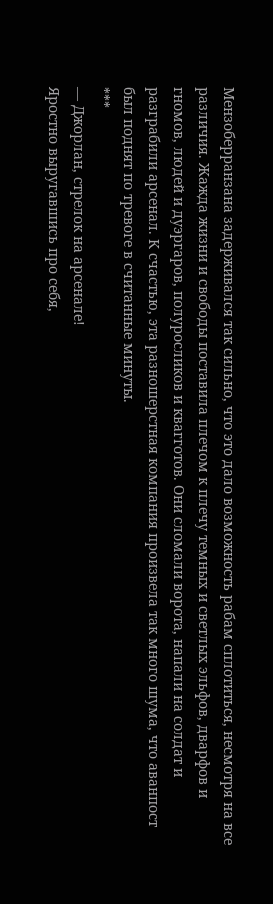Мензоберранзана задерживался так сильно, что это дало возможность рабам сплотиться, несмотря на все различия. Жажда жизни и свободы поставила плечом к плечу темных и светлых эльфов, дварфов и гномов, людей и дуэргаров, полуросликов и квагготов. Они сломали ворота, напали на солдат и разграбили арсенал. К счастью, эта разношерстная компания произвела так много шума, что аванпост был поднят по тревоге в считанные минуты.
***
— Джорлан, стрелок на арсенале!
Яростно выругавшись про себя,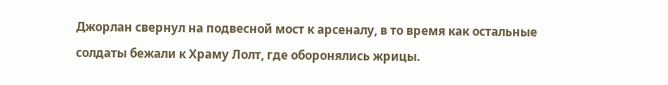Джорлан свернул на подвесной мост к арсеналу, в то время как остальные солдаты бежали к Храму Лолт, где оборонялись жрицы.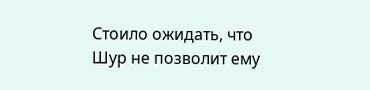Стоило ожидать, что Шур не позволит ему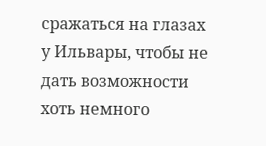сражаться на глазах у Ильвары, чтобы не дать возможности хоть немного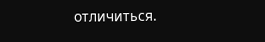отличиться.